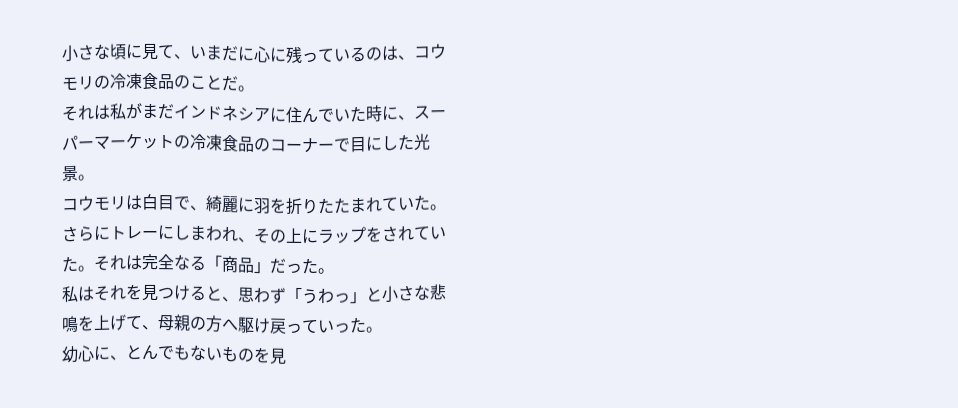小さな頃に見て、いまだに心に残っているのは、コウモリの冷凍食品のことだ。
それは私がまだインドネシアに住んでいた時に、スーパーマーケットの冷凍食品のコーナーで目にした光景。
コウモリは白目で、綺麗に羽を折りたたまれていた。さらにトレーにしまわれ、その上にラップをされていた。それは完全なる「商品」だった。
私はそれを見つけると、思わず「うわっ」と小さな悲鳴を上げて、母親の方へ駆け戻っていった。
幼心に、とんでもないものを見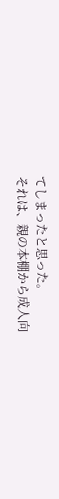てしまったと思った。
それは、親の本棚から成人向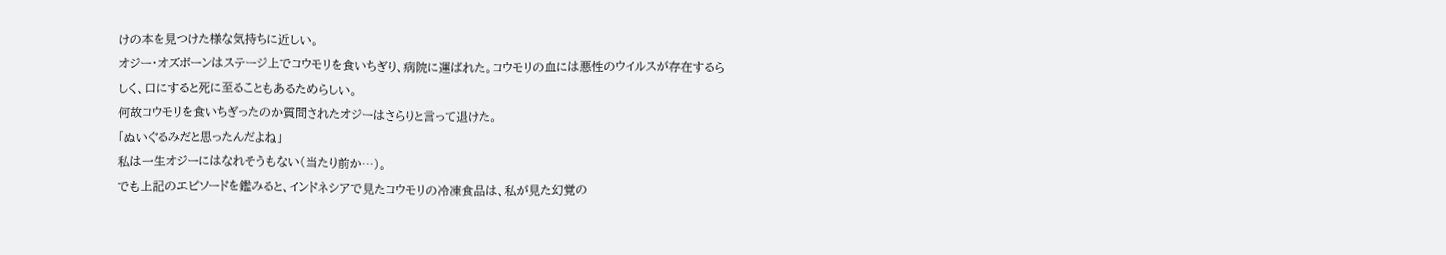けの本を見つけた様な気持ちに近しい。
オジー・オズボーンはステージ上でコウモリを食いちぎり、病院に運ばれた。コウモリの血には悪性のウイルスが存在するらしく、口にすると死に至ることもあるためらしい。
何故コウモリを食いちぎったのか質問されたオジーはさらりと言って退けた。
「ぬいぐるみだと思ったんだよね」
私は一生オジーにはなれそうもない(当たり前か…)。
でも上記のエピソードを鑑みると、インドネシアで見たコウモリの冷凍食品は、私が見た幻覚の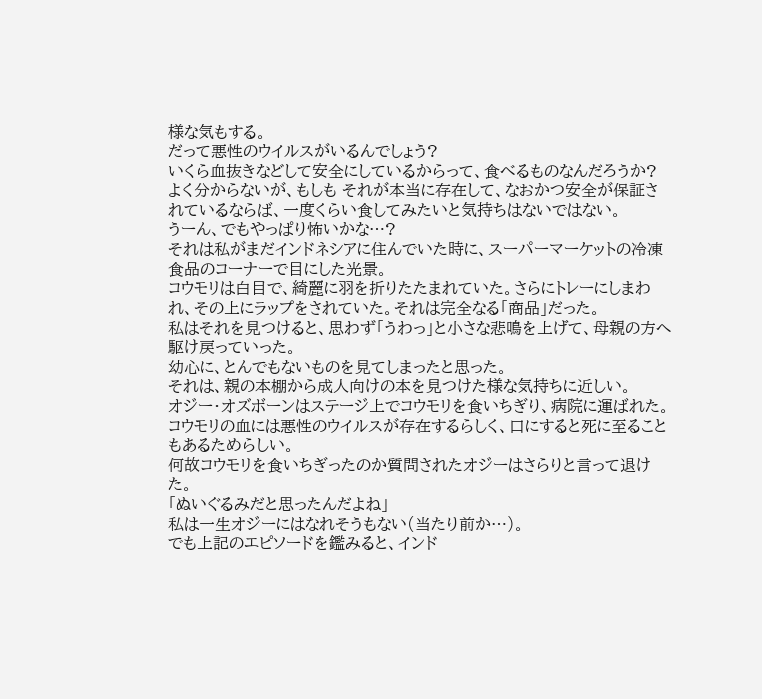様な気もする。
だって悪性のウイルスがいるんでしょう?
いくら血抜きなどして安全にしているからって、食べるものなんだろうか?
よく分からないが、もしも それが本当に存在して、なおかつ安全が保証されているならば、一度くらい食してみたいと気持ちはないではない。
うーん、でもやっぱり怖いかな…?
それは私がまだインドネシアに住んでいた時に、スーパーマーケットの冷凍食品のコーナーで目にした光景。
コウモリは白目で、綺麗に羽を折りたたまれていた。さらにトレーにしまわれ、その上にラップをされていた。それは完全なる「商品」だった。
私はそれを見つけると、思わず「うわっ」と小さな悲鳴を上げて、母親の方へ駆け戻っていった。
幼心に、とんでもないものを見てしまったと思った。
それは、親の本棚から成人向けの本を見つけた様な気持ちに近しい。
オジー・オズボーンはステージ上でコウモリを食いちぎり、病院に運ばれた。コウモリの血には悪性のウイルスが存在するらしく、口にすると死に至ることもあるためらしい。
何故コウモリを食いちぎったのか質問されたオジーはさらりと言って退けた。
「ぬいぐるみだと思ったんだよね」
私は一生オジーにはなれそうもない(当たり前か…)。
でも上記のエピソードを鑑みると、インド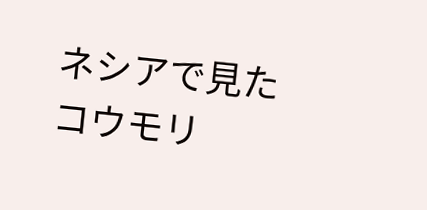ネシアで見たコウモリ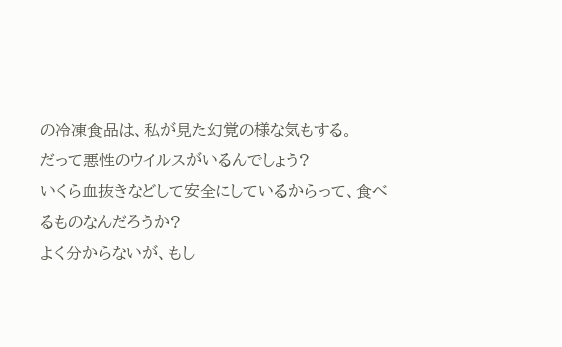の冷凍食品は、私が見た幻覚の様な気もする。
だって悪性のウイルスがいるんでしょう?
いくら血抜きなどして安全にしているからって、食べるものなんだろうか?
よく分からないが、もし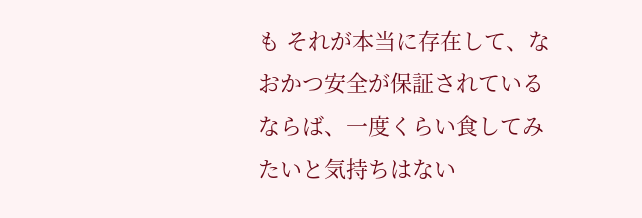も それが本当に存在して、なおかつ安全が保証されているならば、一度くらい食してみたいと気持ちはない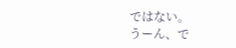ではない。
うーん、で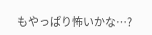もやっぱり怖いかな…?